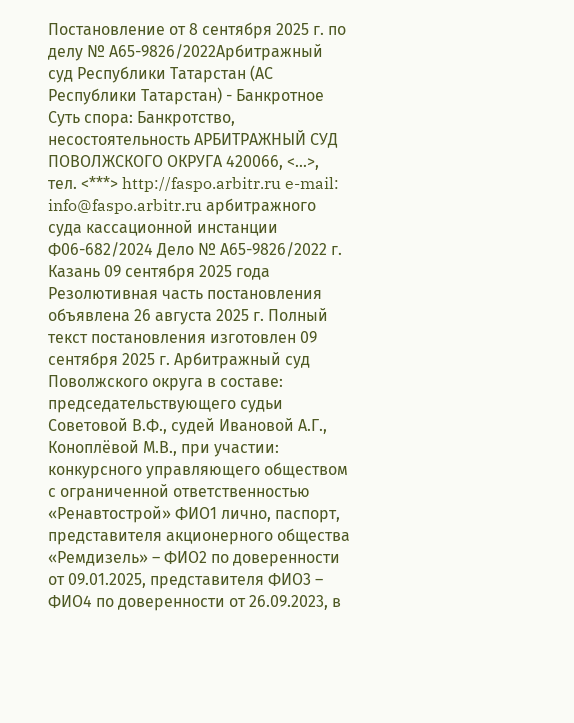Постановление от 8 сентября 2025 г. по делу № А65-9826/2022Арбитражный суд Республики Татарстан (АС Республики Татарстан) - Банкротное Суть спора: Банкротство, несостоятельность АРБИТРАЖНЫЙ СУД ПОВОЛЖСКОГО ОКРУГА 420066, <...>, тел. <***> http://faspo.arbitr.ru e-mail: info@faspo.arbitr.ru арбитражного суда кассационной инстанции Ф06-682/2024 Дело № А65-9826/2022 г. Казань 09 сентября 2025 года Резолютивная часть постановления объявлена 26 августа 2025 г. Полный текст постановления изготовлен 09 сентября 2025 г. Арбитражный суд Поволжского округа в составе: председательствующего судьи Советовой В.Ф., судей Ивановой А.Г., Коноплёвой М.В., при участии: конкурсного управляющего обществом с ограниченной ответственностью «Ренавтострой» ФИО1 лично, паспорт, представителя акционерного общества «Ремдизель» – ФИО2 по доверенности от 09.01.2025, представителя ФИО3 – ФИО4 по доверенности от 26.09.2023, в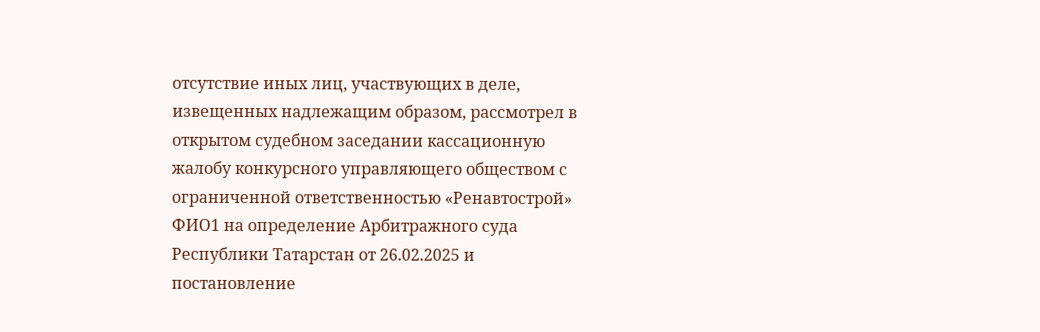отсутствие иных лиц, участвующих в деле, извещенных надлежащим образом, рассмотрел в открытом судебном заседании кассационную жалобу конкурсного управляющего обществом с ограниченной ответственностью «Ренавтострой» ФИО1 на определение Арбитражного суда Республики Татарстан от 26.02.2025 и постановление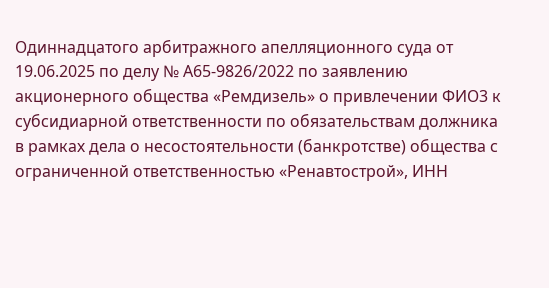Одиннадцатого арбитражного апелляционного суда от 19.06.2025 по делу № А65-9826/2022 по заявлению акционерного общества «Ремдизель» о привлечении ФИО3 к субсидиарной ответственности по обязательствам должника в рамках дела о несостоятельности (банкротстве) общества с ограниченной ответственностью «Ренавтострой», ИНН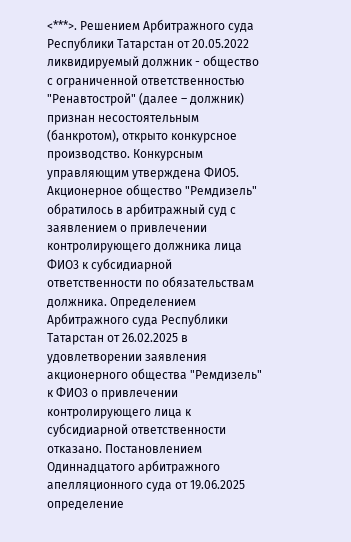<***>. Решением Арбитражного суда Республики Татарстан от 20.05.2022 ликвидируемый должник - общество с ограниченной ответственностью "Ренавтострой" (далее – должник) признан несостоятельным (банкротом), открыто конкурсное производство. Конкурсным управляющим утверждена ФИО5. Акционерное общество "Ремдизель" обратилось в арбитражный суд с заявлением о привлечении контролирующего должника лица ФИО3 к субсидиарной ответственности по обязательствам должника. Определением Арбитражного суда Республики Татарстан от 26.02.2025 в удовлетворении заявления акционерного общества "Ремдизель" к ФИО3 о привлечении контролирующего лица к субсидиарной ответственности отказано. Постановлением Одиннадцатого арбитражного апелляционного суда от 19.06.2025 определение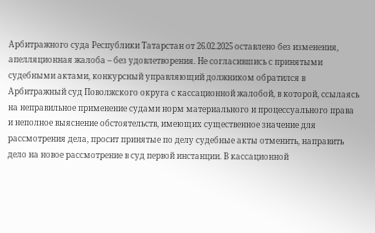Арбитражного суда Республики Татарстан от 26.02.2025 оставлено без изменения, апелляционная жалоба – без удовлетворения. Не согласившись с принятыми судебными актами, конкурсный управляющий должником обратился в Арбитражный суд Поволжского округа с кассационной жалобой, в которой, ссылаясь на неправильное применение судами норм материального и процессуального права и неполное выяснение обстоятельств, имеющих существенное значение для рассмотрения дела, просит принятые по делу судебные акты отменить, направить дело на новое рассмотрение в суд первой инстанции. В кассационной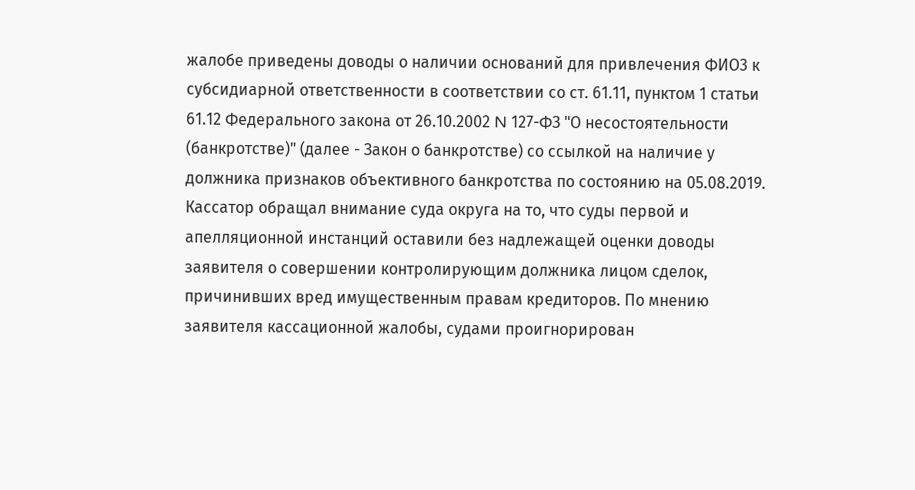жалобе приведены доводы о наличии оснований для привлечения ФИО3 к субсидиарной ответственности в соответствии со ст. 61.11, пунктом 1 статьи 61.12 Федерального закона от 26.10.2002 N 127-ФЗ "О несостоятельности (банкротстве)" (далее - Закон о банкротстве) со ссылкой на наличие у должника признаков объективного банкротства по состоянию на 05.08.2019. Кассатор обращал внимание суда округа на то, что суды первой и апелляционной инстанций оставили без надлежащей оценки доводы заявителя о совершении контролирующим должника лицом сделок, причинивших вред имущественным правам кредиторов. По мнению заявителя кассационной жалобы, судами проигнорирован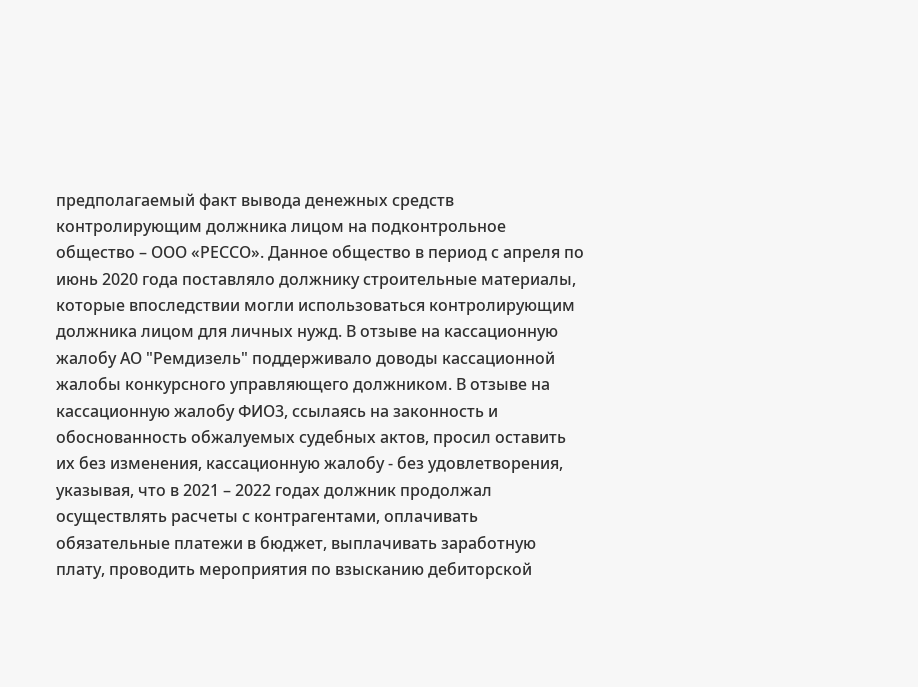предполагаемый факт вывода денежных средств контролирующим должника лицом на подконтрольное общество – ООО «РЕССО». Данное общество в период с апреля по июнь 2020 года поставляло должнику строительные материалы, которые впоследствии могли использоваться контролирующим должника лицом для личных нужд. В отзыве на кассационную жалобу АО "Ремдизель" поддерживало доводы кассационной жалобы конкурсного управляющего должником. В отзыве на кассационную жалобу ФИО3, ссылаясь на законность и обоснованность обжалуемых судебных актов, просил оставить их без изменения, кассационную жалобу - без удовлетворения, указывая, что в 2021 – 2022 годах должник продолжал осуществлять расчеты с контрагентами, оплачивать обязательные платежи в бюджет, выплачивать заработную плату, проводить мероприятия по взысканию дебиторской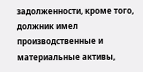задолженности, кроме того, должник имел производственные и материальные активы,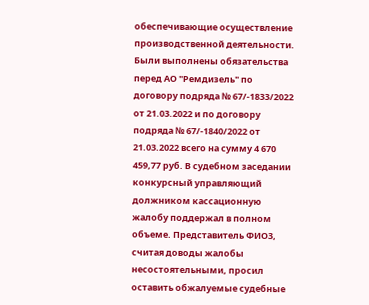обеспечивающие осуществление производственной деятельности. Были выполнены обязательства перед АО "Ремдизель" по договору подряда № 67/-1833/2022 от 21.03.2022 и по договору подряда № 67/-1840/2022 от 21.03.2022 всего на сумму 4 670 459,77 руб. В судебном заседании конкурсный управляющий должником кассационную жалобу поддержал в полном объеме. Представитель ФИО3, считая доводы жалобы несостоятельными, просил оставить обжалуемые судебные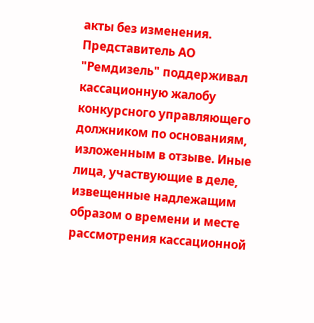акты без изменения. Представитель АО "Ремдизель" поддерживал кассационную жалобу конкурсного управляющего должником по основаниям, изложенным в отзыве. Иные лица, участвующие в деле, извещенные надлежащим образом о времени и месте рассмотрения кассационной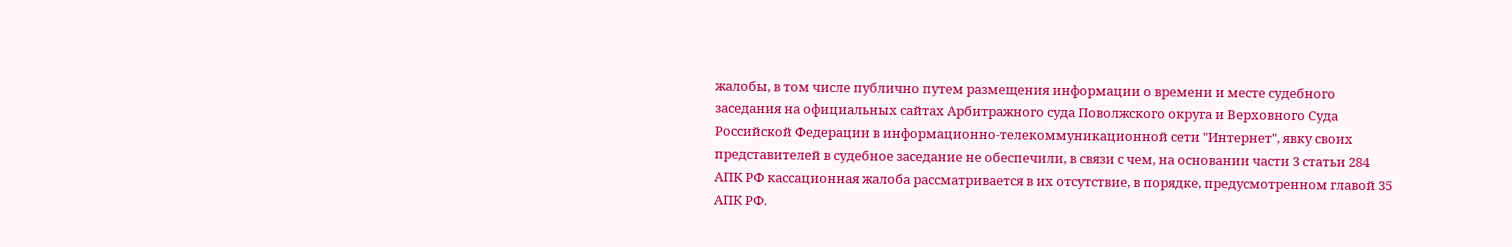жалобы, в том числе публично путем размещения информации о времени и месте судебного заседания на официальных сайтах Арбитражного суда Поволжского округа и Верховного Суда Российской Федерации в информационно-телекоммуникационной сети "Интернет", явку своих представителей в судебное заседание не обеспечили, в связи с чем, на основании части 3 статьи 284 АПК РФ кассационная жалоба рассматривается в их отсутствие, в порядке, предусмотренном главой 35 АПК РФ.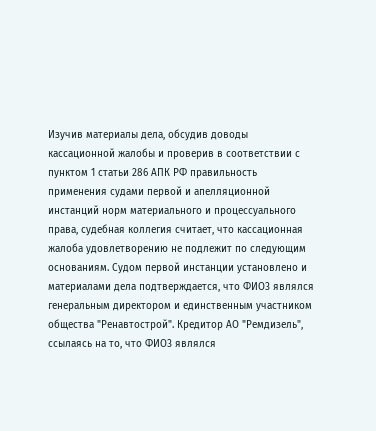Изучив материалы дела, обсудив доводы кассационной жалобы и проверив в соответствии с пунктом 1 статьи 286 АПК РФ правильность применения судами первой и апелляционной инстанций норм материального и процессуального права, судебная коллегия считает, что кассационная жалоба удовлетворению не подлежит по следующим основаниям. Судом первой инстанции установлено и материалами дела подтверждается, что ФИО3 являлся генеральным директором и единственным участником общества "Ренавтострой". Кредитор АО "Ремдизель", ссылаясь на то, что ФИО3 являлся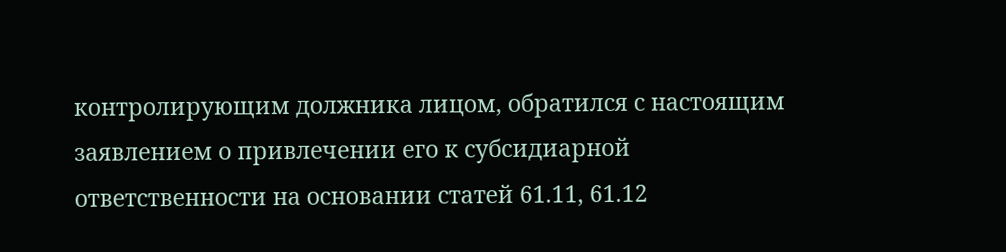контролирующим должника лицом, обратился с настоящим заявлением о привлечении его к субсидиарной ответственности на основании статей 61.11, 61.12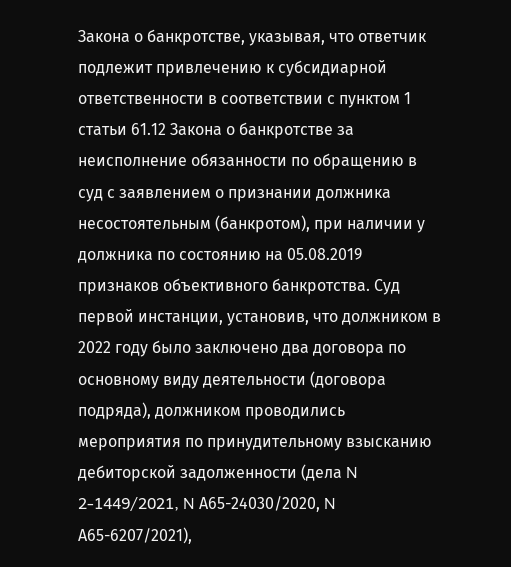Закона о банкротстве, указывая, что ответчик подлежит привлечению к субсидиарной ответственности в соответствии с пунктом 1 статьи 61.12 Закона о банкротстве за неисполнение обязанности по обращению в суд с заявлением о признании должника несостоятельным (банкротом), при наличии у должника по состоянию на 05.08.2019 признаков объективного банкротства. Суд первой инстанции, установив, что должником в 2022 году было заключено два договора по основному виду деятельности (договора подряда), должником проводились мероприятия по принудительному взысканию дебиторской задолженности (дела N 2-1449/2021, N А65-24030/2020, N А65-6207/2021),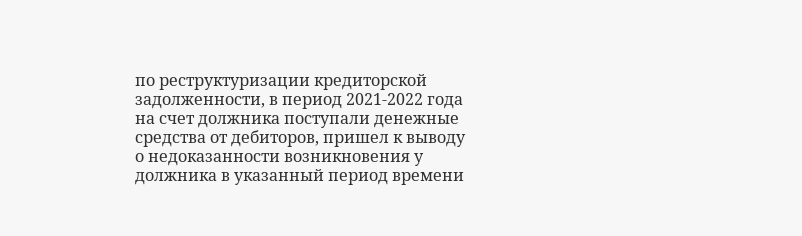по реструктуризации кредиторской задолженности, в период 2021-2022 года на счет должника поступали денежные средства от дебиторов, пришел к выводу о недоказанности возникновения у должника в указанный период времени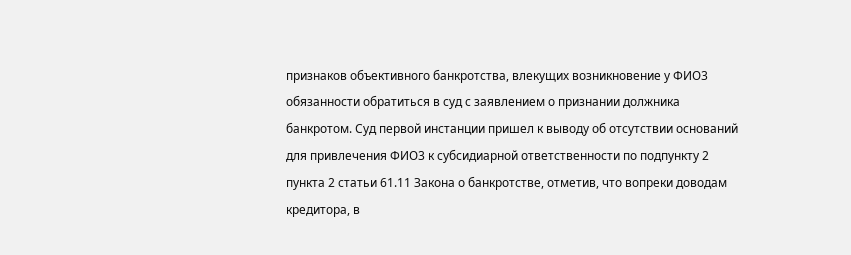признаков объективного банкротства, влекущих возникновение у ФИО3 обязанности обратиться в суд с заявлением о признании должника банкротом. Суд первой инстанции пришел к выводу об отсутствии оснований для привлечения ФИО3 к субсидиарной ответственности по подпункту 2 пункта 2 статьи 61.11 Закона о банкротстве, отметив, что вопреки доводам кредитора, в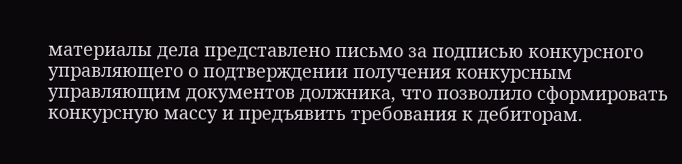материалы дела представлено письмо за подписью конкурсного управляющего о подтверждении получения конкурсным управляющим документов должника, что позволило сформировать конкурсную массу и предъявить требования к дебиторам.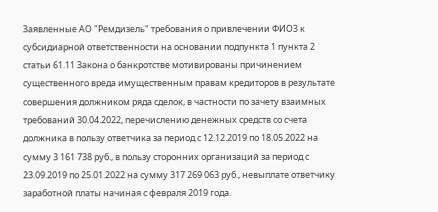Заявленные АО "Ремдизель" требования о привлечении ФИО3 к субсидиарной ответственности на основании подпункта 1 пункта 2 статьи 61.11 Закона о банкротстве мотивированы причинением существенного вреда имущественным правам кредиторов в результате совершения должником ряда сделок, в частности по зачету взаимных требований 30.04.2022, перечислению денежных средств со счета должника в пользу ответчика за период с 12.12.2019 по 18.05.2022 на сумму 3 161 738 руб., в пользу сторонних организаций за период с 23.09.2019 по 25.01.2022 на сумму 317 269 063 руб., невыплате ответчику заработной платы начиная с февраля 2019 года.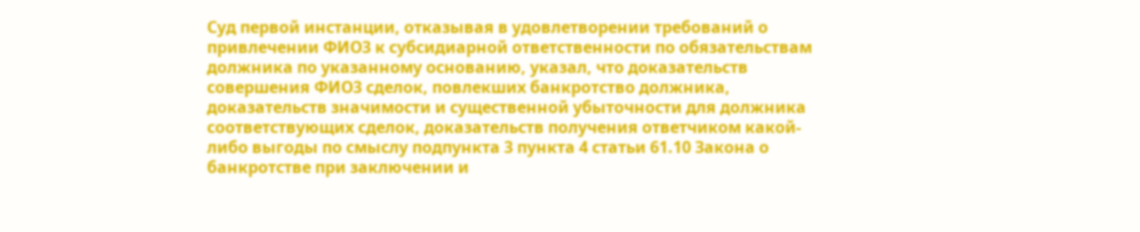Суд первой инстанции, отказывая в удовлетворении требований о привлечении ФИО3 к субсидиарной ответственности по обязательствам должника по указанному основанию, указал, что доказательств совершения ФИО3 сделок, повлекших банкротство должника, доказательств значимости и существенной убыточности для должника соответствующих сделок, доказательств получения ответчиком какой-либо выгоды по смыслу подпункта 3 пункта 4 статьи 61.10 Закона о банкротстве при заключении и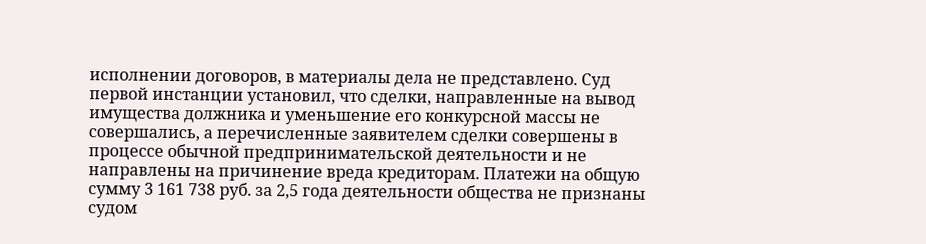исполнении договоров, в материалы дела не представлено. Суд первой инстанции установил, что сделки, направленные на вывод имущества должника и уменьшение его конкурсной массы не совершались, а перечисленные заявителем сделки совершены в процессе обычной предпринимательской деятельности и не направлены на причинение вреда кредиторам. Платежи на общую сумму 3 161 738 руб. за 2,5 года деятельности общества не признаны судом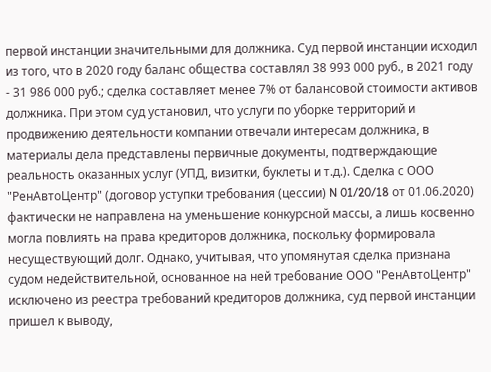первой инстанции значительными для должника. Суд первой инстанции исходил из того, что в 2020 году баланс общества составлял 38 993 000 руб., в 2021 году - 31 986 000 руб.; сделка составляет менее 7% от балансовой стоимости активов должника. При этом суд установил, что услуги по уборке территорий и продвижению деятельности компании отвечали интересам должника, в материалы дела представлены первичные документы, подтверждающие реальность оказанных услуг (УПД, визитки, буклеты и т.д.). Сделка с ООО "РенАвтоЦентр" (договор уступки требования (цессии) N 01/20/18 от 01.06.2020) фактически не направлена на уменьшение конкурсной массы, а лишь косвенно могла повлиять на права кредиторов должника, поскольку формировала несуществующий долг. Однако, учитывая, что упомянутая сделка признана судом недействительной, основанное на ней требование ООО "РенАвтоЦентр" исключено из реестра требований кредиторов должника, суд первой инстанции пришел к выводу,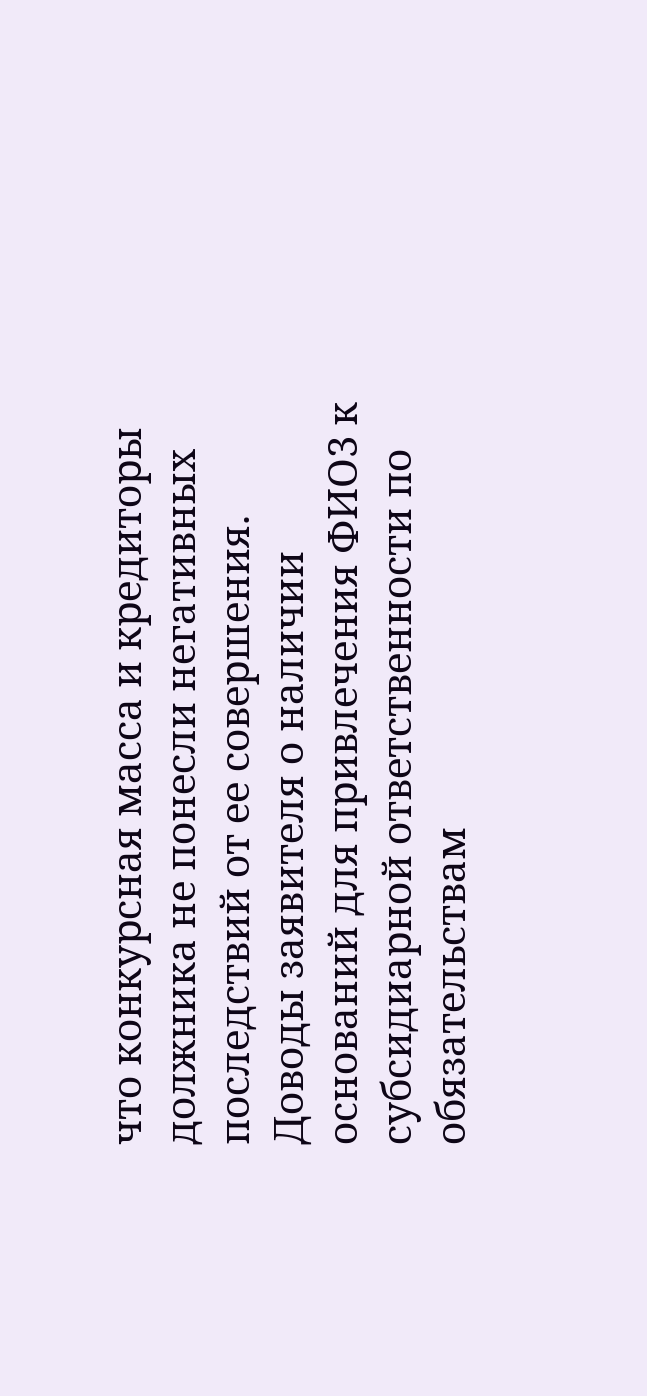что конкурсная масса и кредиторы должника не понесли негативных последствий от ее совершения. Доводы заявителя о наличии оснований для привлечения ФИО3 к субсидиарной ответственности по обязательствам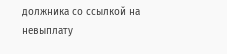должника со ссылкой на невыплату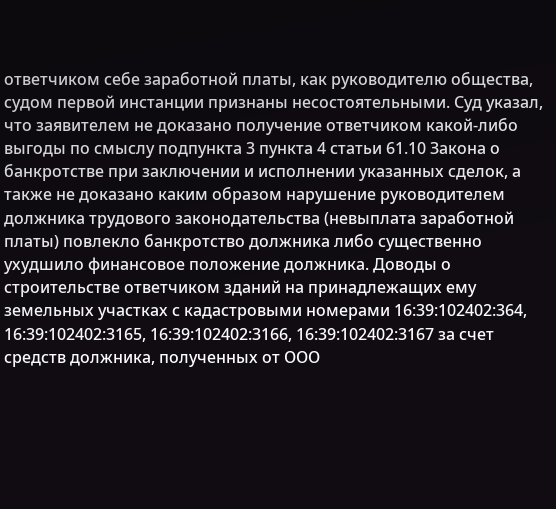ответчиком себе заработной платы, как руководителю общества, судом первой инстанции признаны несостоятельными. Суд указал, что заявителем не доказано получение ответчиком какой-либо выгоды по смыслу подпункта 3 пункта 4 статьи 61.10 Закона о банкротстве при заключении и исполнении указанных сделок, а также не доказано каким образом нарушение руководителем должника трудового законодательства (невыплата заработной платы) повлекло банкротство должника либо существенно ухудшило финансовое положение должника. Доводы о строительстве ответчиком зданий на принадлежащих ему земельных участках с кадастровыми номерами 16:39:102402:364, 16:39:102402:3165, 16:39:102402:3166, 16:39:102402:3167 за счет средств должника, полученных от ООО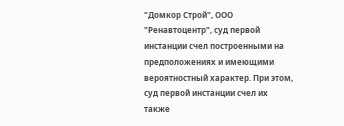"Домкор Строй", ООО "Ренавтоцентр", суд первой инстанции счел построенными на предположениях и имеющими вероятностный характер. При этом, суд первой инстанции счел их также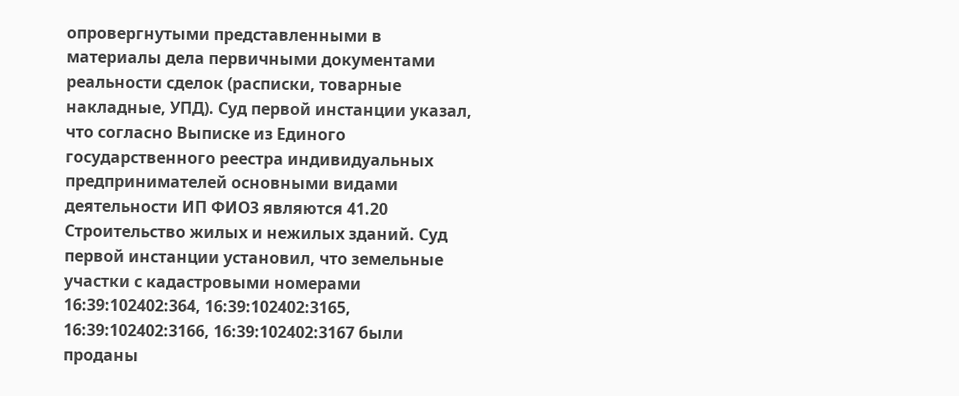опровергнутыми представленными в материалы дела первичными документами реальности сделок (расписки, товарные накладные, УПД). Суд первой инстанции указал, что согласно Выписке из Единого государственного реестра индивидуальных предпринимателей основными видами деятельности ИП ФИО3 являются 41.20 Строительство жилых и нежилых зданий. Суд первой инстанции установил, что земельные участки с кадастровыми номерами 16:39:102402:364, 16:39:102402:3165, 16:39:102402:3166, 16:39:102402:3167 были проданы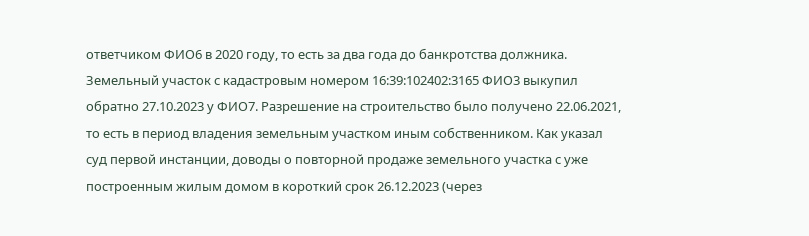ответчиком ФИО6 в 2020 году, то есть за два года до банкротства должника. Земельный участок с кадастровым номером 16:39:102402:3165 ФИО3 выкупил обратно 27.10.2023 у ФИО7. Разрешение на строительство было получено 22.06.2021, то есть в период владения земельным участком иным собственником. Как указал суд первой инстанции, доводы о повторной продаже земельного участка с уже построенным жилым домом в короткий срок 26.12.2023 (через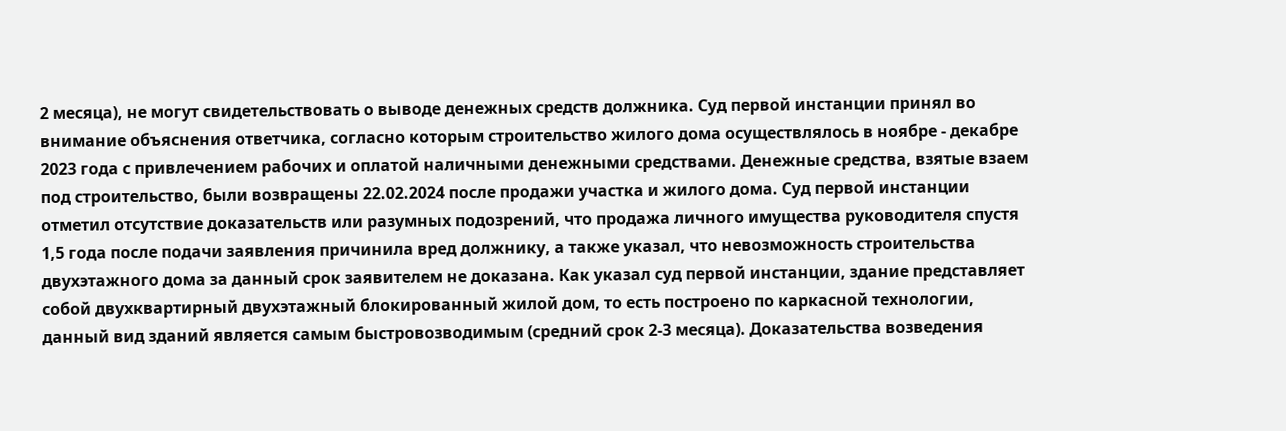2 месяца), не могут свидетельствовать о выводе денежных средств должника. Суд первой инстанции принял во внимание объяснения ответчика, согласно которым строительство жилого дома осуществлялось в ноябре - декабре 2023 года с привлечением рабочих и оплатой наличными денежными средствами. Денежные средства, взятые взаем под строительство, были возвращены 22.02.2024 после продажи участка и жилого дома. Суд первой инстанции отметил отсутствие доказательств или разумных подозрений, что продажа личного имущества руководителя спустя 1,5 года после подачи заявления причинила вред должнику, а также указал, что невозможность строительства двухэтажного дома за данный срок заявителем не доказана. Как указал суд первой инстанции, здание представляет собой двухквартирный двухэтажный блокированный жилой дом, то есть построено по каркасной технологии, данный вид зданий является самым быстровозводимым (средний срок 2-3 месяца). Доказательства возведения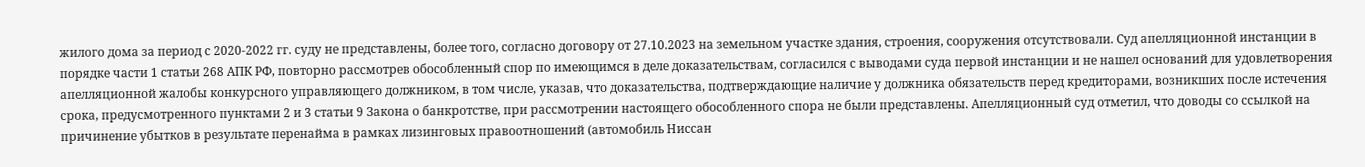жилого дома за период с 2020-2022 гг. суду не представлены, более того, согласно договору от 27.10.2023 на земельном участке здания, строения, сооружения отсутствовали. Суд апелляционной инстанции в порядке части 1 статьи 268 АПК РФ, повторно рассмотрев обособленный спор по имеющимся в деле доказательствам, согласился с выводами суда первой инстанции и не нашел оснований для удовлетворения апелляционной жалобы конкурсного управляющего должником, в том числе, указав, что доказательства, подтверждающие наличие у должника обязательств перед кредиторами, возникших после истечения срока, предусмотренного пунктами 2 и 3 статьи 9 Закона о банкротстве, при рассмотрении настоящего обособленного спора не были представлены. Апелляционный суд отметил, что доводы со ссылкой на причинение убытков в результате перенайма в рамках лизинговых правоотношений (автомобиль Ниссан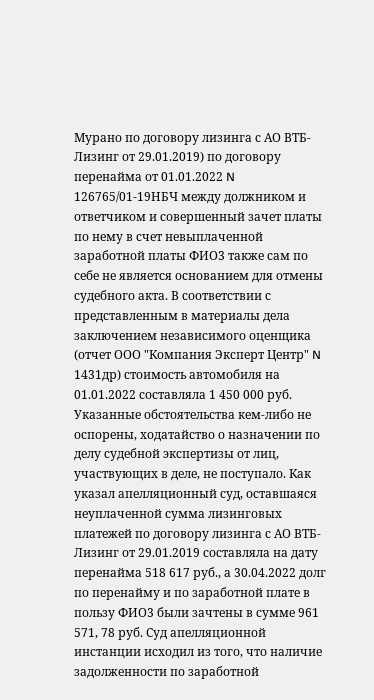Мурано по договору лизинга с АО ВТБ-Лизинг от 29.01.2019) по договору перенайма от 01.01.2022 N 126765/01-19НБЧ между должником и ответчиком и совершенный зачет платы по нему в счет невыплаченной заработной платы ФИО3 также сам по себе не является основанием для отмены судебного акта. В соответствии с представленным в материалы дела заключением независимого оценщика (отчет ООО "Компания Эксперт Центр" N 1431др) стоимость автомобиля на 01.01.2022 составляла 1 450 000 руб. Указанные обстоятельства кем-либо не оспорены, ходатайство о назначении по делу судебной экспертизы от лиц, участвующих в деле, не поступало. Как указал апелляционный суд, оставшаяся неуплаченной сумма лизинговых платежей по договору лизинга с АО ВТБ-Лизинг от 29.01.2019 составляла на дату перенайма 518 617 руб., а 30.04.2022 долг по перенайму и по заработной плате в пользу ФИО3 были зачтены в сумме 961 571, 78 руб. Суд апелляционной инстанции исходил из того, что наличие задолженности по заработной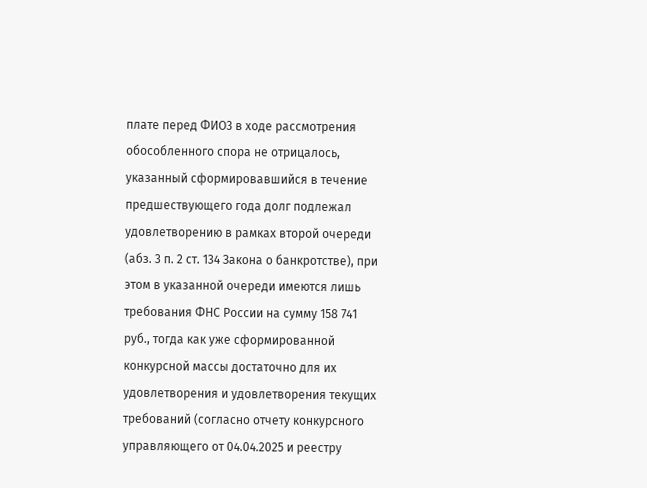плате перед ФИО3 в ходе рассмотрения обособленного спора не отрицалось, указанный сформировавшийся в течение предшествующего года долг подлежал удовлетворению в рамках второй очереди (абз. 3 п. 2 ст. 134 Закона о банкротстве), при этом в указанной очереди имеются лишь требования ФНС России на сумму 158 741 руб., тогда как уже сформированной конкурсной массы достаточно для их удовлетворения и удовлетворения текущих требований (согласно отчету конкурсного управляющего от 04.04.2025 и реестру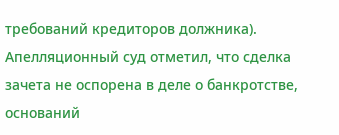требований кредиторов должника). Апелляционный суд отметил, что сделка зачета не оспорена в деле о банкротстве, оснований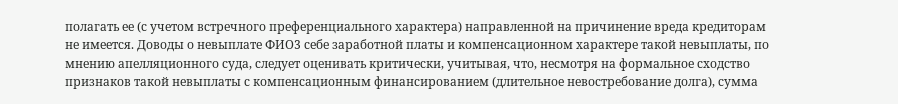полагать ее (с учетом встречного преференциального характера) направленной на причинение вреда кредиторам не имеется. Доводы о невыплате ФИО3 себе заработной платы и компенсационном характере такой невыплаты, по мнению апелляционного суда, следует оценивать критически, учитывая, что, несмотря на формальное сходство признаков такой невыплаты с компенсационным финансированием (длительное невостребование долга), сумма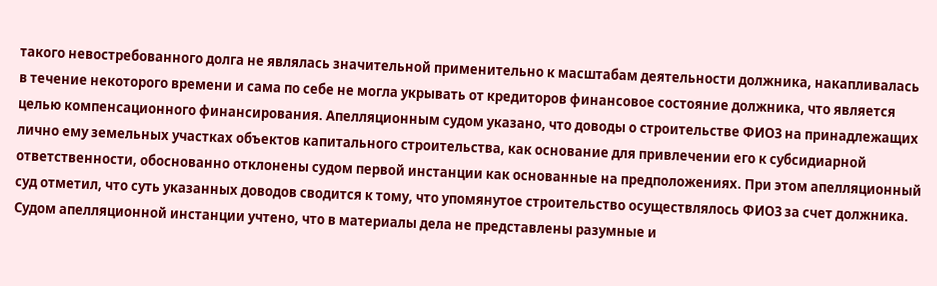такого невостребованного долга не являлась значительной применительно к масштабам деятельности должника, накапливалась в течение некоторого времени и сама по себе не могла укрывать от кредиторов финансовое состояние должника, что является целью компенсационного финансирования. Апелляционным судом указано, что доводы о строительстве ФИО3 на принадлежащих лично ему земельных участках объектов капитального строительства, как основание для привлечении его к субсидиарной ответственности, обоснованно отклонены судом первой инстанции как основанные на предположениях. При этом апелляционный суд отметил, что суть указанных доводов сводится к тому, что упомянутое строительство осуществлялось ФИО3 за счет должника. Судом апелляционной инстанции учтено, что в материалы дела не представлены разумные и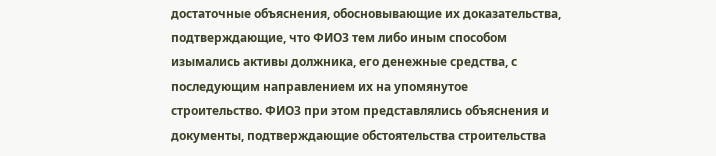достаточные объяснения, обосновывающие их доказательства, подтверждающие, что ФИО3 тем либо иным способом изымались активы должника, его денежные средства, с последующим направлением их на упомянутое строительство. ФИО3 при этом представлялись объяснения и документы, подтверждающие обстоятельства строительства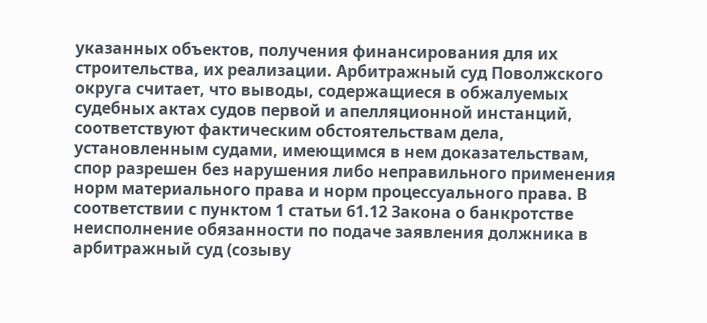указанных объектов, получения финансирования для их строительства, их реализации. Арбитражный суд Поволжского округа считает, что выводы, содержащиеся в обжалуемых судебных актах судов первой и апелляционной инстанций, соответствуют фактическим обстоятельствам дела, установленным судами, имеющимся в нем доказательствам, спор разрешен без нарушения либо неправильного применения норм материального права и норм процессуального права. В соответствии с пунктом 1 статьи 61.12 Закона о банкротстве неисполнение обязанности по подаче заявления должника в арбитражный суд (созыву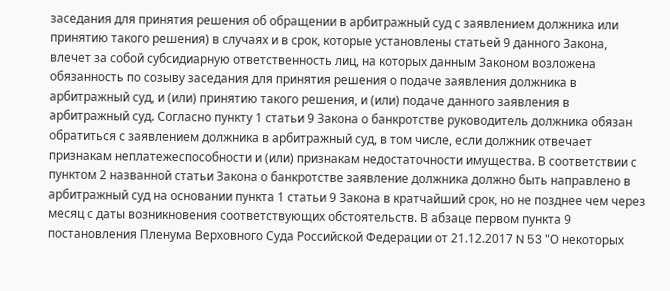заседания для принятия решения об обращении в арбитражный суд с заявлением должника или принятию такого решения) в случаях и в срок, которые установлены статьей 9 данного Закона, влечет за собой субсидиарную ответственность лиц, на которых данным Законом возложена обязанность по созыву заседания для принятия решения о подаче заявления должника в арбитражный суд, и (или) принятию такого решения, и (или) подаче данного заявления в арбитражный суд. Согласно пункту 1 статьи 9 Закона о банкротстве руководитель должника обязан обратиться с заявлением должника в арбитражный суд, в том числе, если должник отвечает признакам неплатежеспособности и (или) признакам недостаточности имущества. В соответствии с пунктом 2 названной статьи Закона о банкротстве заявление должника должно быть направлено в арбитражный суд на основании пункта 1 статьи 9 Закона в кратчайший срок, но не позднее чем через месяц с даты возникновения соответствующих обстоятельств. В абзаце первом пункта 9 постановления Пленума Верховного Суда Российской Федерации от 21.12.2017 N 53 "О некоторых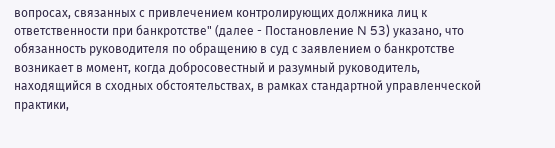вопросах, связанных с привлечением контролирующих должника лиц к ответственности при банкротстве" (далее - Постановление N 53) указано, что обязанность руководителя по обращению в суд с заявлением о банкротстве возникает в момент, когда добросовестный и разумный руководитель, находящийся в сходных обстоятельствах, в рамках стандартной управленческой практики,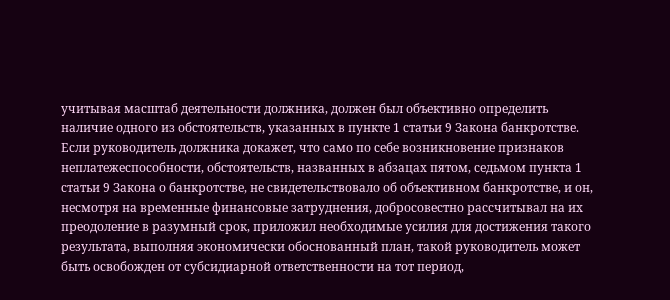учитывая масштаб деятельности должника, должен был объективно определить наличие одного из обстоятельств, указанных в пункте 1 статьи 9 Закона банкротстве. Если руководитель должника докажет, что само по себе возникновение признаков неплатежеспособности, обстоятельств, названных в абзацах пятом, седьмом пункта 1 статьи 9 Закона о банкротстве, не свидетельствовало об объективном банкротстве, и он, несмотря на временные финансовые затруднения, добросовестно рассчитывал на их преодоление в разумный срок, приложил необходимые усилия для достижения такого результата, выполняя экономически обоснованный план, такой руководитель может быть освобожден от субсидиарной ответственности на тот период,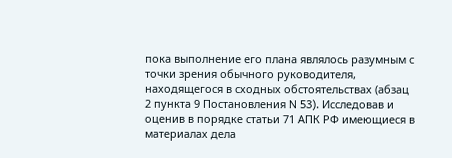пока выполнение его плана являлось разумным с точки зрения обычного руководителя, находящегося в сходных обстоятельствах (абзац 2 пункта 9 Постановления N 53). Исследовав и оценив в порядке статьи 71 АПК РФ имеющиеся в материалах дела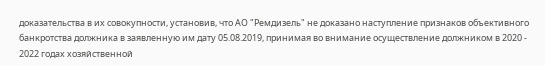доказательства в их совокупности, установив, что АО "Ремдизель" не доказано наступление признаков объективного банкротства должника в заявленную им дату 05.08.2019, принимая во внимание осуществление должником в 2020 - 2022 годах хозяйственной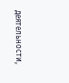деятельности,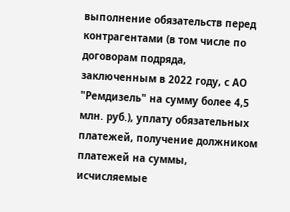выполнение обязательств перед контрагентами (в том числе по договорам подряда, заключенным в 2022 году, с АО "Ремдизель" на сумму более 4,5 млн. руб.), уплату обязательных платежей, получение должником платежей на суммы, исчисляемые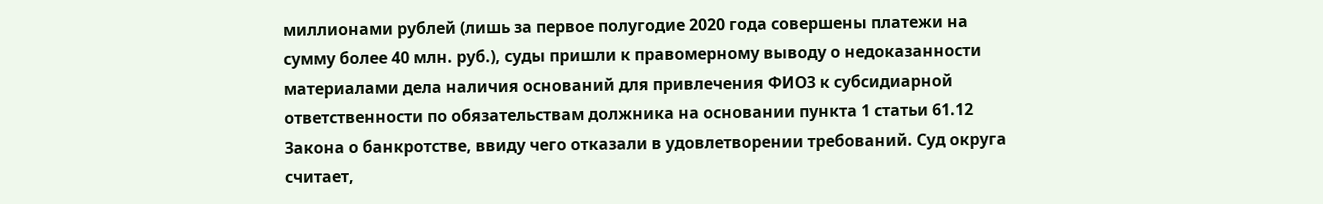миллионами рублей (лишь за первое полугодие 2020 года совершены платежи на сумму более 40 млн. руб.), суды пришли к правомерному выводу о недоказанности материалами дела наличия оснований для привлечения ФИО3 к субсидиарной ответственности по обязательствам должника на основании пункта 1 статьи 61.12 Закона о банкротстве, ввиду чего отказали в удовлетворении требований. Суд округа считает,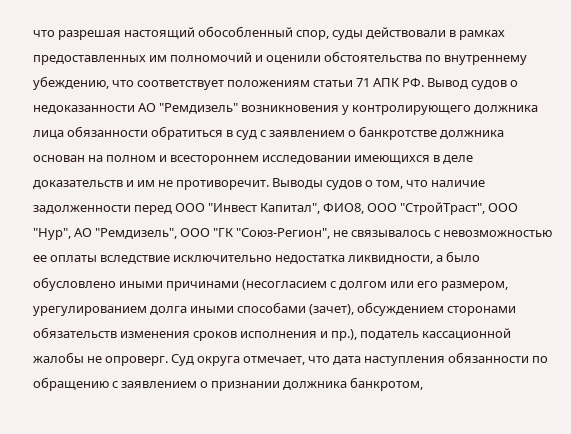что разрешая настоящий обособленный спор, суды действовали в рамках предоставленных им полномочий и оценили обстоятельства по внутреннему убеждению, что соответствует положениям статьи 71 АПК РФ. Вывод судов о недоказанности АО "Ремдизель" возникновения у контролирующего должника лица обязанности обратиться в суд с заявлением о банкротстве должника основан на полном и всестороннем исследовании имеющихся в деле доказательств и им не противоречит. Выводы судов о том, что наличие задолженности перед ООО "Инвест Капитал", ФИО8, ООО "СтройТраст", ООО "Нур", АО "Ремдизель", ООО "ГК "Союз-Регион", не связывалось с невозможностью ее оплаты вследствие исключительно недостатка ликвидности, а было обусловлено иными причинами (несогласием с долгом или его размером, урегулированием долга иными способами (зачет), обсуждением сторонами обязательств изменения сроков исполнения и пр.), податель кассационной жалобы не опроверг. Суд округа отмечает, что дата наступления обязанности по обращению с заявлением о признании должника банкротом,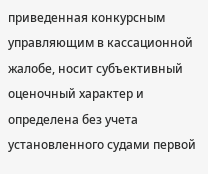приведенная конкурсным управляющим в кассационной жалобе, носит субъективный оценочный характер и определена без учета установленного судами первой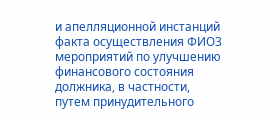и апелляционной инстанций факта осуществления ФИО3 мероприятий по улучшению финансового состояния должника, в частности, путем принудительного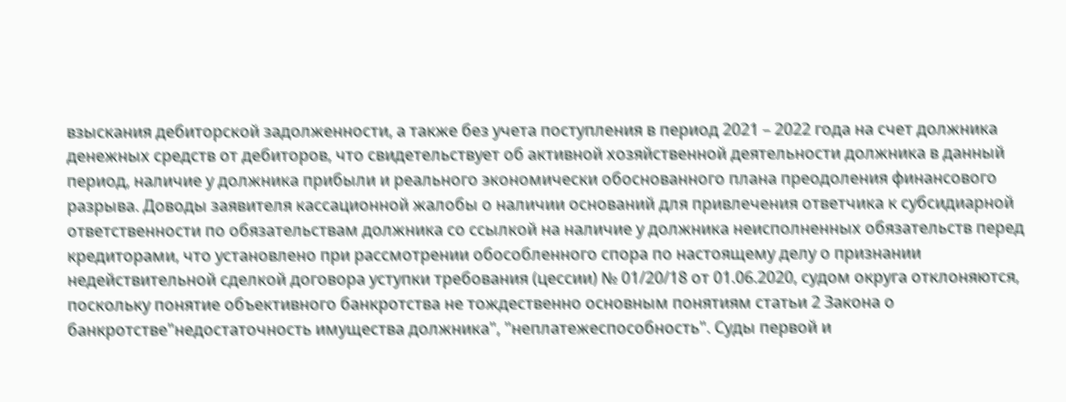взыскания дебиторской задолженности, а также без учета поступления в период 2021 – 2022 года на счет должника денежных средств от дебиторов, что свидетельствует об активной хозяйственной деятельности должника в данный период, наличие у должника прибыли и реального экономически обоснованного плана преодоления финансового разрыва. Доводы заявителя кассационной жалобы о наличии оснований для привлечения ответчика к субсидиарной ответственности по обязательствам должника со ссылкой на наличие у должника неисполненных обязательств перед кредиторами, что установлено при рассмотрении обособленного спора по настоящему делу о признании недействительной сделкой договора уступки требования (цессии) № 01/20/18 от 01.06.2020, судом округа отклоняются, поскольку понятие объективного банкротства не тождественно основным понятиям статьи 2 Закона о банкротстве"недостаточность имущества должника", "неплатежеспособность". Суды первой и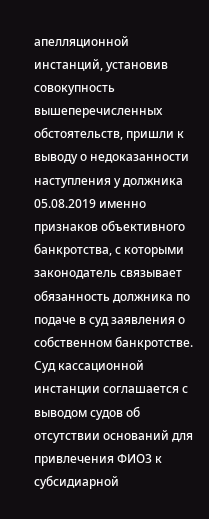апелляционной инстанций, установив совокупность вышеперечисленных обстоятельств, пришли к выводу о недоказанности наступления у должника 05.08.2019 именно признаков объективного банкротства, с которыми законодатель связывает обязанность должника по подаче в суд заявления о собственном банкротстве. Суд кассационной инстанции соглашается с выводом судов об отсутствии оснований для привлечения ФИО3 к субсидиарной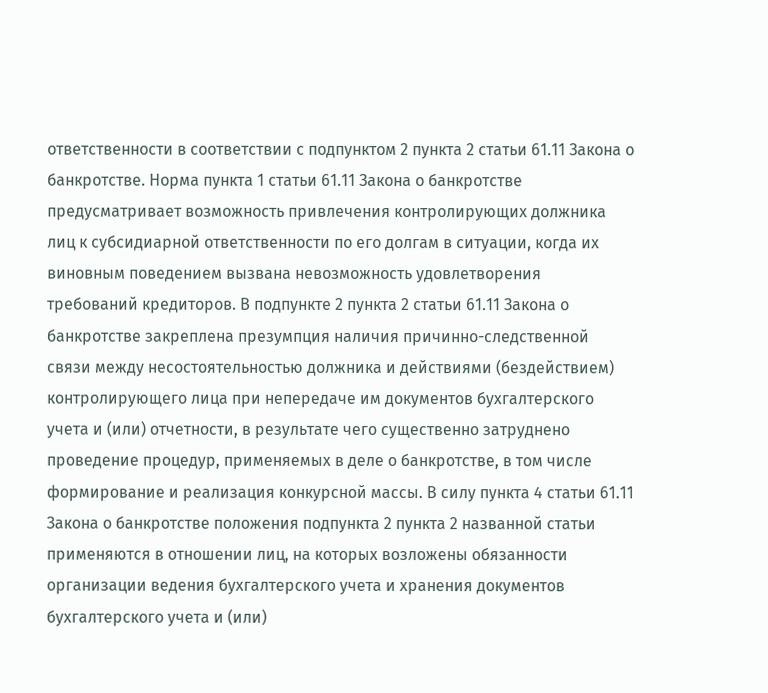ответственности в соответствии с подпунктом 2 пункта 2 статьи 61.11 Закона о банкротстве. Норма пункта 1 статьи 61.11 Закона о банкротстве предусматривает возможность привлечения контролирующих должника лиц к субсидиарной ответственности по его долгам в ситуации, когда их виновным поведением вызвана невозможность удовлетворения требований кредиторов. В подпункте 2 пункта 2 статьи 61.11 Закона о банкротстве закреплена презумпция наличия причинно-следственной связи между несостоятельностью должника и действиями (бездействием) контролирующего лица при непередаче им документов бухгалтерского учета и (или) отчетности, в результате чего существенно затруднено проведение процедур, применяемых в деле о банкротстве, в том числе формирование и реализация конкурсной массы. В силу пункта 4 статьи 61.11 Закона о банкротстве положения подпункта 2 пункта 2 названной статьи применяются в отношении лиц, на которых возложены обязанности организации ведения бухгалтерского учета и хранения документов бухгалтерского учета и (или)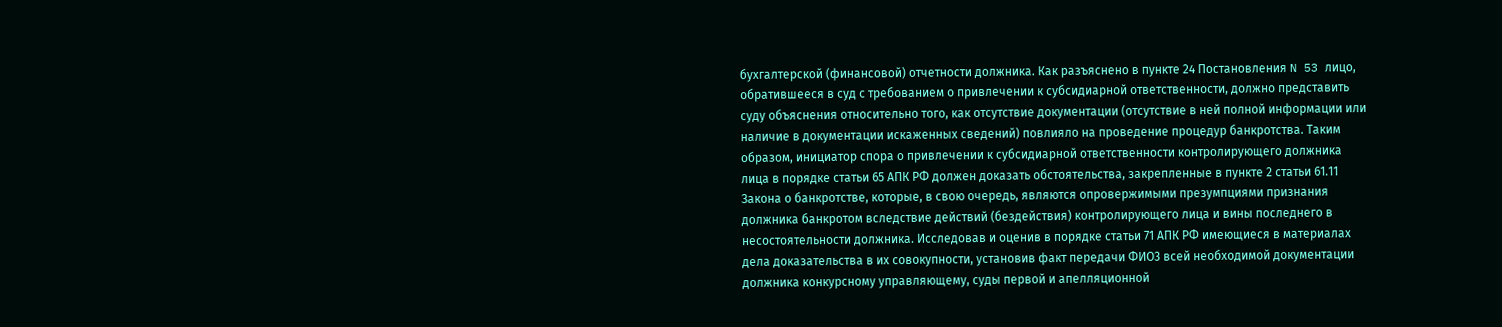бухгалтерской (финансовой) отчетности должника. Как разъяснено в пункте 24 Постановления N 53 лицо, обратившееся в суд с требованием о привлечении к субсидиарной ответственности, должно представить суду объяснения относительно того, как отсутствие документации (отсутствие в ней полной информации или наличие в документации искаженных сведений) повлияло на проведение процедур банкротства. Таким образом, инициатор спора о привлечении к субсидиарной ответственности контролирующего должника лица в порядке статьи 65 АПК РФ должен доказать обстоятельства, закрепленные в пункте 2 статьи 61.11 Закона о банкротстве, которые, в свою очередь, являются опровержимыми презумпциями признания должника банкротом вследствие действий (бездействия) контролирующего лица и вины последнего в несостоятельности должника. Исследовав и оценив в порядке статьи 71 АПК РФ имеющиеся в материалах дела доказательства в их совокупности, установив факт передачи ФИО3 всей необходимой документации должника конкурсному управляющему, суды первой и апелляционной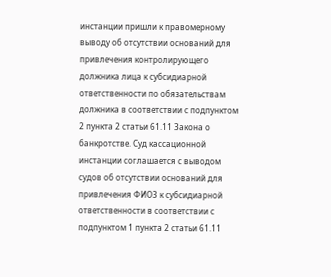инстанции пришли к правомерному выводу об отсутствии оснований для привлечения контролирующего должника лица к субсидиарной ответственности по обязательствам должника в соответствии с подпунктом 2 пункта 2 статьи 61.11 Закона о банкротстве. Суд кассационной инстанции соглашается с выводом судов об отсутствии оснований для привлечения ФИО3 к субсидиарной ответственности в соответствии с подпунктом 1 пункта 2 статьи 61.11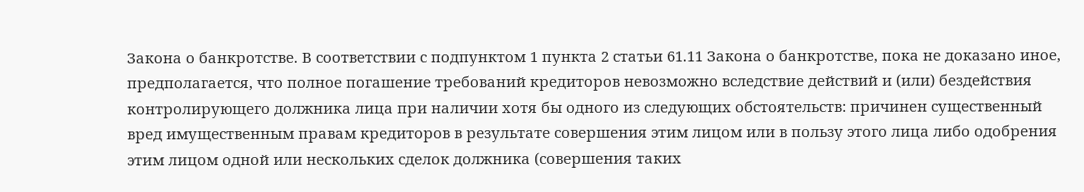Закона о банкротстве. В соответствии с подпунктом 1 пункта 2 статьи 61.11 Закона о банкротстве, пока не доказано иное, предполагается, что полное погашение требований кредиторов невозможно вследствие действий и (или) бездействия контролирующего должника лица при наличии хотя бы одного из следующих обстоятельств: причинен существенный вред имущественным правам кредиторов в результате совершения этим лицом или в пользу этого лица либо одобрения этим лицом одной или нескольких сделок должника (совершения таких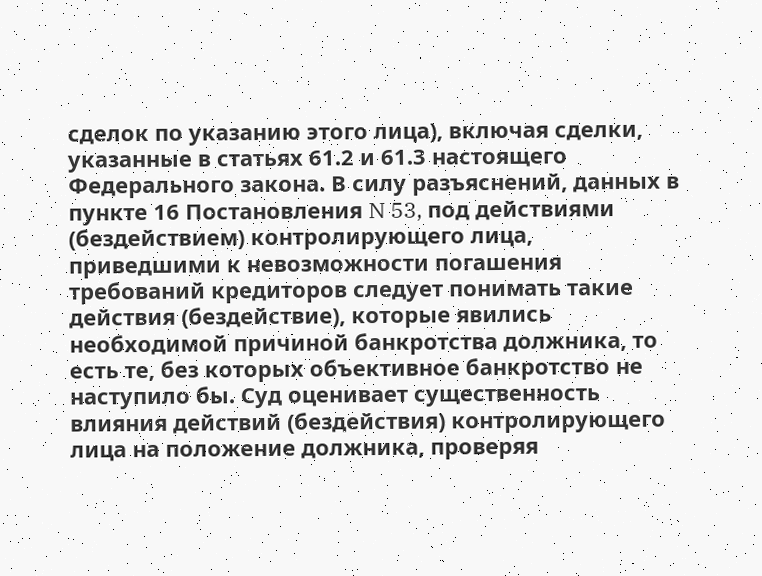сделок по указанию этого лица), включая сделки, указанные в статьях 61.2 и 61.3 настоящего Федерального закона. В силу разъяснений, данных в пункте 16 Постановления N 53, под действиями (бездействием) контролирующего лица, приведшими к невозможности погашения требований кредиторов следует понимать такие действия (бездействие), которые явились необходимой причиной банкротства должника, то есть те, без которых объективное банкротство не наступило бы. Суд оценивает существенность влияния действий (бездействия) контролирующего лица на положение должника, проверяя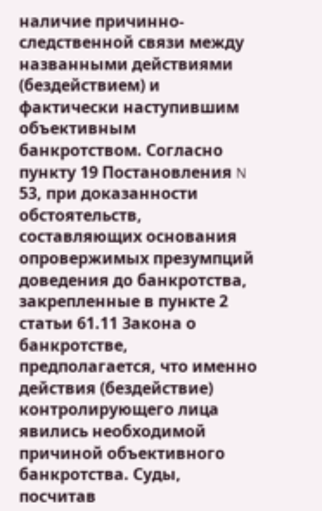наличие причинно-следственной связи между названными действиями (бездействием) и фактически наступившим объективным банкротством. Согласно пункту 19 Постановления N 53, при доказанности обстоятельств, составляющих основания опровержимых презумпций доведения до банкротства, закрепленные в пункте 2 статьи 61.11 Закона о банкротстве, предполагается, что именно действия (бездействие) контролирующего лица явились необходимой причиной объективного банкротства. Суды, посчитав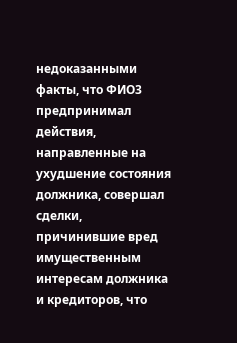недоказанными факты, что ФИО3 предпринимал действия, направленные на ухудшение состояния должника, совершал сделки, причинившие вред имущественным интересам должника и кредиторов, что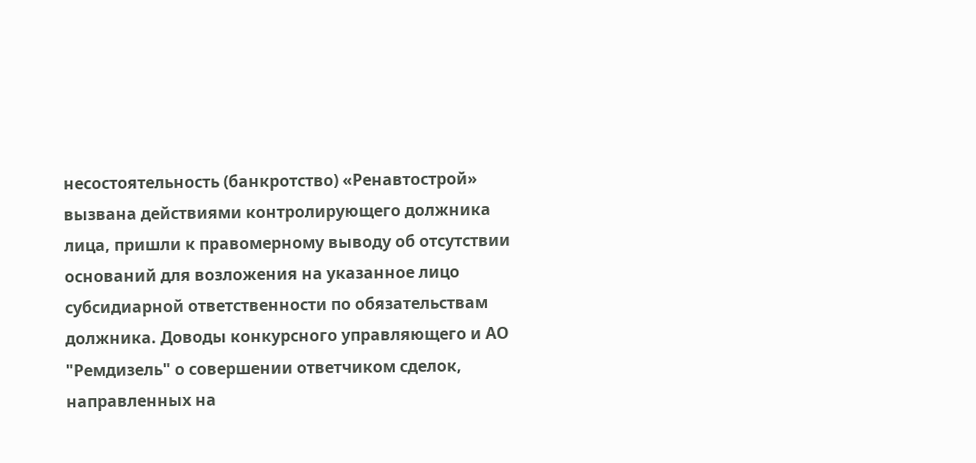несостоятельность (банкротство) «Ренавтострой» вызвана действиями контролирующего должника лица, пришли к правомерному выводу об отсутствии оснований для возложения на указанное лицо субсидиарной ответственности по обязательствам должника. Доводы конкурсного управляющего и АО "Ремдизель" о совершении ответчиком сделок, направленных на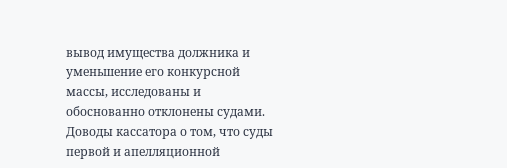вывод имущества должника и уменьшение его конкурсной массы, исследованы и обоснованно отклонены судами. Доводы кассатора о том, что суды первой и апелляционной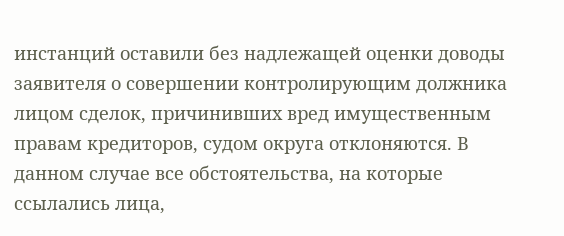инстанций оставили без надлежащей оценки доводы заявителя о совершении контролирующим должника лицом сделок, причинивших вред имущественным правам кредиторов, судом округа отклоняются. В данном случае все обстоятельства, на которые ссылались лица,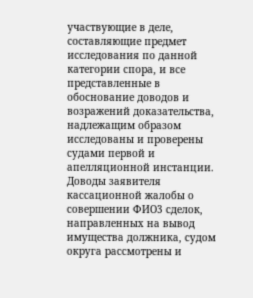участвующие в деле, составляющие предмет исследования по данной категории спора, и все представленные в обоснование доводов и возражений доказательства, надлежащим образом исследованы и проверены судами первой и апелляционной инстанции. Доводы заявителя кассационной жалобы о совершении ФИО3 сделок, направленных на вывод имущества должника, судом округа рассмотрены и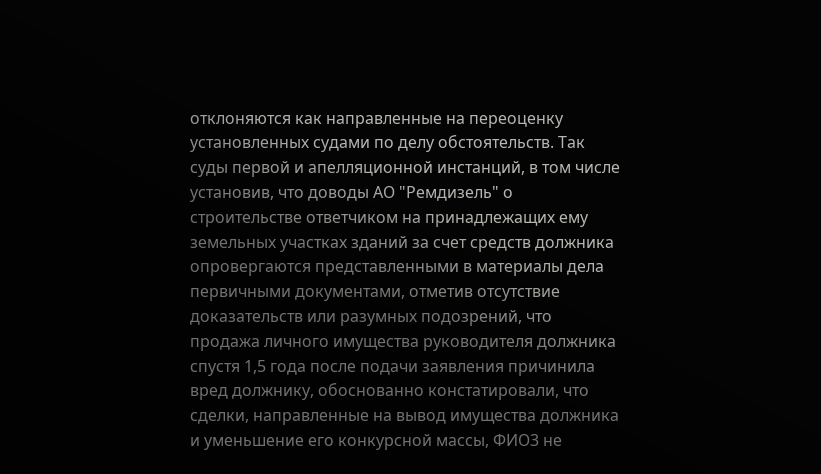отклоняются как направленные на переоценку установленных судами по делу обстоятельств. Так суды первой и апелляционной инстанций, в том числе установив, что доводы АО "Ремдизель" о строительстве ответчиком на принадлежащих ему земельных участках зданий за счет средств должника опровергаются представленными в материалы дела первичными документами, отметив отсутствие доказательств или разумных подозрений, что продажа личного имущества руководителя должника спустя 1,5 года после подачи заявления причинила вред должнику, обоснованно констатировали, что сделки, направленные на вывод имущества должника и уменьшение его конкурсной массы, ФИО3 не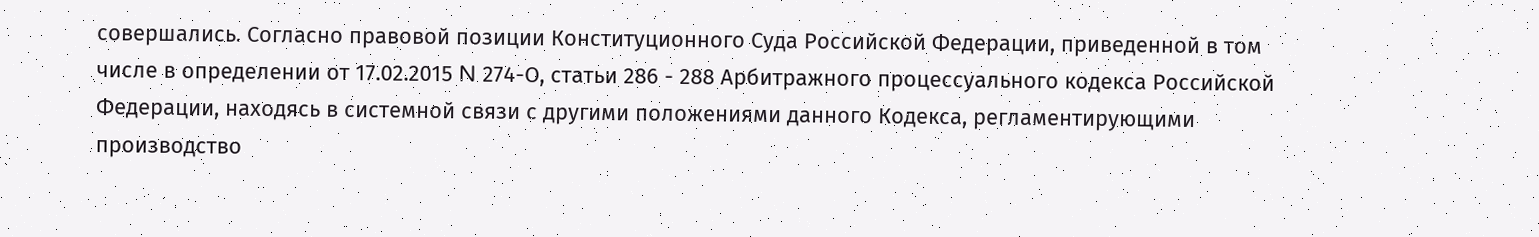совершались. Согласно правовой позиции Конституционного Суда Российской Федерации, приведенной в том числе в определении от 17.02.2015 N 274-О, статьи 286 - 288 Арбитражного процессуального кодекса Российской Федерации, находясь в системной связи с другими положениями данного Кодекса, регламентирующими производство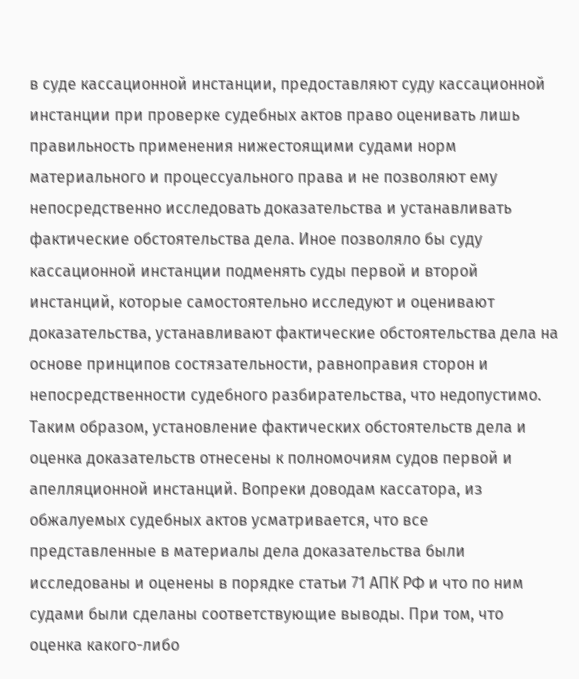в суде кассационной инстанции, предоставляют суду кассационной инстанции при проверке судебных актов право оценивать лишь правильность применения нижестоящими судами норм материального и процессуального права и не позволяют ему непосредственно исследовать доказательства и устанавливать фактические обстоятельства дела. Иное позволяло бы суду кассационной инстанции подменять суды первой и второй инстанций, которые самостоятельно исследуют и оценивают доказательства, устанавливают фактические обстоятельства дела на основе принципов состязательности, равноправия сторон и непосредственности судебного разбирательства, что недопустимо. Таким образом, установление фактических обстоятельств дела и оценка доказательств отнесены к полномочиям судов первой и апелляционной инстанций. Вопреки доводам кассатора, из обжалуемых судебных актов усматривается, что все представленные в материалы дела доказательства были исследованы и оценены в порядке статьи 71 АПК РФ и что по ним судами были сделаны соответствующие выводы. При том, что оценка какого-либо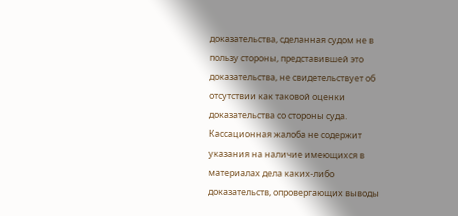доказательства, сделанная судом не в пользу стороны, представившей это доказательства, не свидетельствует об отсутствии как таковой оценки доказательства со стороны суда. Кассационная жалоба не содержит указания на наличие имеющихся в материалах дела каких-либо доказательств, опровергающих выводы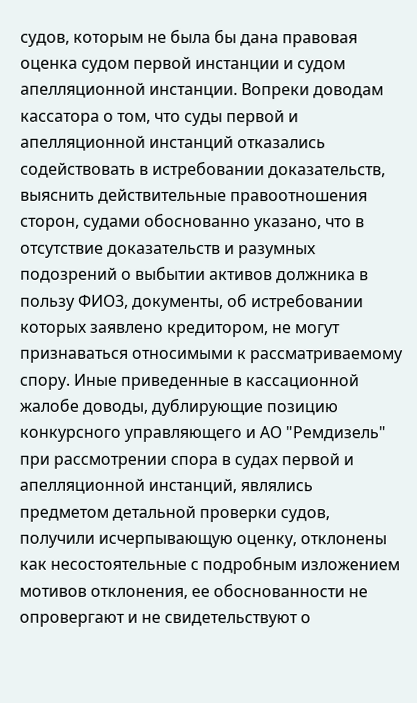судов, которым не была бы дана правовая оценка судом первой инстанции и судом апелляционной инстанции. Вопреки доводам кассатора о том, что суды первой и апелляционной инстанций отказались содействовать в истребовании доказательств, выяснить действительные правоотношения сторон, судами обоснованно указано, что в отсутствие доказательств и разумных подозрений о выбытии активов должника в пользу ФИО3, документы, об истребовании которых заявлено кредитором, не могут признаваться относимыми к рассматриваемому спору. Иные приведенные в кассационной жалобе доводы, дублирующие позицию конкурсного управляющего и АО "Ремдизель" при рассмотрении спора в судах первой и апелляционной инстанций, являлись предметом детальной проверки судов, получили исчерпывающую оценку, отклонены как несостоятельные с подробным изложением мотивов отклонения, ее обоснованности не опровергают и не свидетельствуют о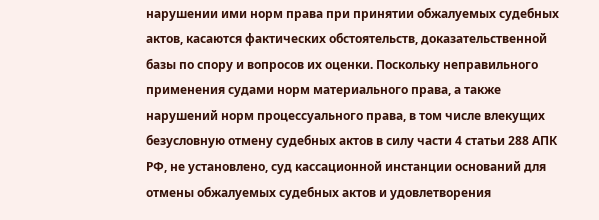нарушении ими норм права при принятии обжалуемых судебных актов, касаются фактических обстоятельств, доказательственной базы по спору и вопросов их оценки. Поскольку неправильного применения судами норм материального права, а также нарушений норм процессуального права, в том числе влекущих безусловную отмену судебных актов в силу части 4 статьи 288 АПК РФ, не установлено, суд кассационной инстанции оснований для отмены обжалуемых судебных актов и удовлетворения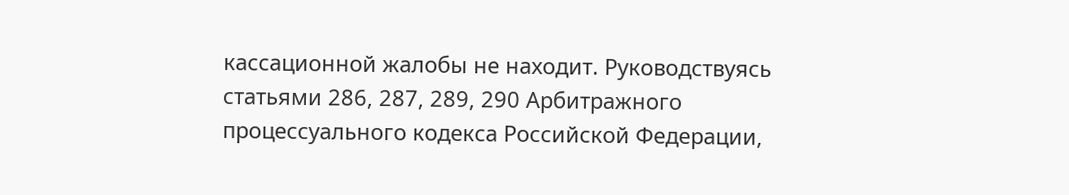кассационной жалобы не находит. Руководствуясь статьями 286, 287, 289, 290 Арбитражного процессуального кодекса Российской Федерации,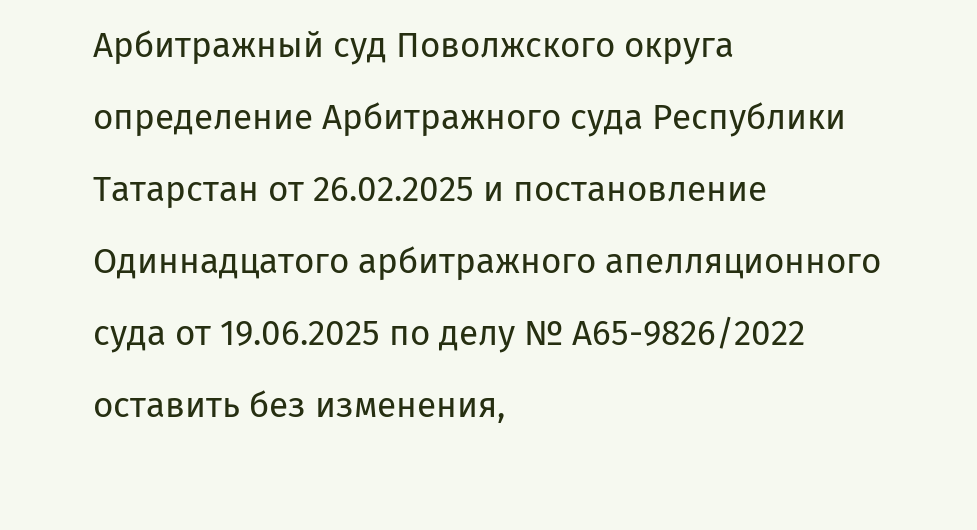Арбитражный суд Поволжского округа определение Арбитражного суда Республики Татарстан от 26.02.2025 и постановление Одиннадцатого арбитражного апелляционного суда от 19.06.2025 по делу № А65-9826/2022 оставить без изменения,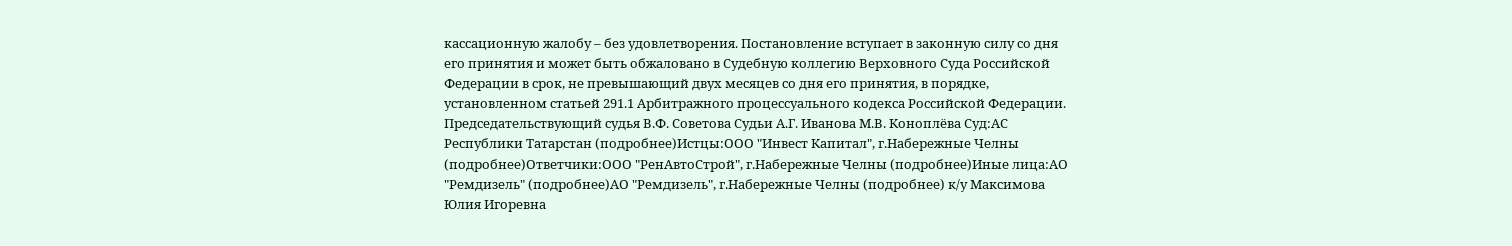кассационную жалобу – без удовлетворения. Постановление вступает в законную силу со дня его принятия и может быть обжаловано в Судебную коллегию Верховного Суда Российской Федерации в срок, не превышающий двух месяцев со дня его принятия, в порядке, установленном статьей 291.1 Арбитражного процессуального кодекса Российской Федерации. Председательствующий судья В.Ф. Советова Судьи А.Г. Иванова М.В. Коноплёва Суд:АС Республики Татарстан (подробнее)Истцы:ООО "Инвест Капитал", г.Набережные Челны (подробнее)Ответчики:ООО "РенАвтоСтрой", г.Набережные Челны (подробнее)Иные лица:АО "Ремдизель" (подробнее)АО "Ремдизель", г.Набережные Челны (подробнее) к/у Максимова Юлия Игоревна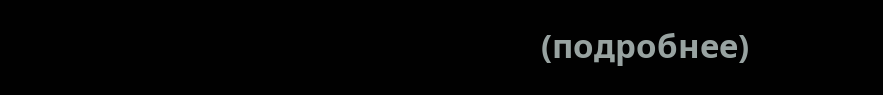(подробнее)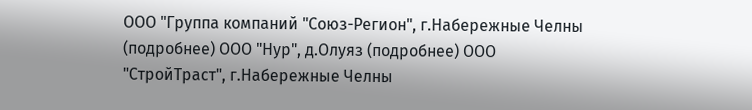ООО "Группа компаний "Союз-Регион", г.Набережные Челны (подробнее) ООО "Нур", д.Олуяз (подробнее) ООО "СтройТраст", г.Набережные Челны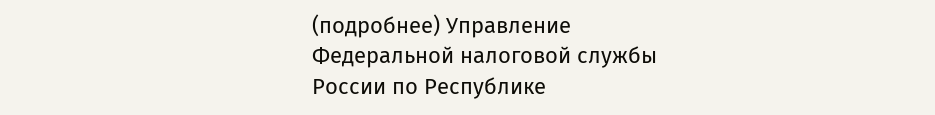(подробнее) Управление Федеральной налоговой службы России по Республике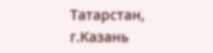Татарстан, г.Казань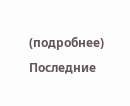(подробнее) Последние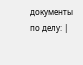документы по делу: |